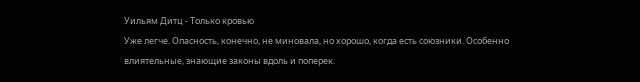Уильям Дитц - Только кровью
Уже легче. Опасность, конечно, не миновала, но хорошо, когда есть союзники. Особенно влиятельные, знающие законы вдоль и поперек.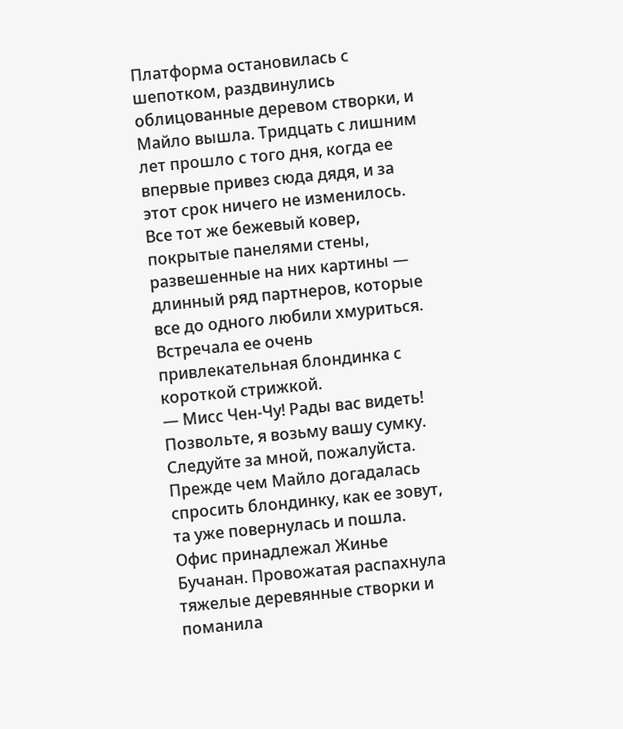Платформа остановилась с шепотком, раздвинулись облицованные деревом створки, и Майло вышла. Тридцать с лишним лет прошло с того дня, когда ее впервые привез сюда дядя, и за этот срок ничего не изменилось. Все тот же бежевый ковер, покрытые панелями стены, развешенные на них картины — длинный ряд партнеров, которые все до одного любили хмуриться.
Встречала ее очень привлекательная блондинка с короткой стрижкой.
— Мисс Чен-Чу! Рады вас видеть! Позвольте, я возьму вашу сумку. Следуйте за мной, пожалуйста.
Прежде чем Майло догадалась спросить блондинку, как ее зовут, та уже повернулась и пошла.
Офис принадлежал Жинье Бучанан. Провожатая распахнула тяжелые деревянные створки и поманила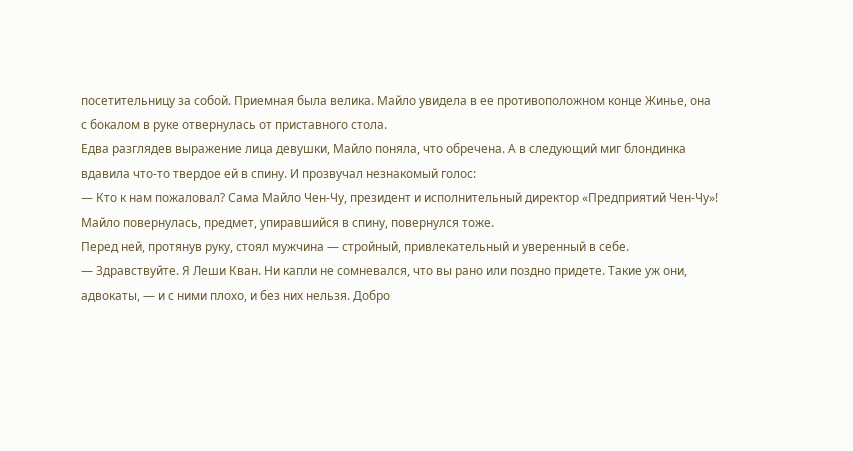посетительницу за собой. Приемная была велика. Майло увидела в ее противоположном конце Жинье, она с бокалом в руке отвернулась от приставного стола.
Едва разглядев выражение лица девушки, Майло поняла, что обречена. А в следующий миг блондинка вдавила что-то твердое ей в спину. И прозвучал незнакомый голос:
— Кто к нам пожаловал? Сама Майло Чен-Чу, президент и исполнительный директор «Предприятий Чен-Чу»!
Майло повернулась, предмет, упиравшийся в спину, повернулся тоже.
Перед ней, протянув руку, стоял мужчина — стройный, привлекательный и уверенный в себе.
— Здравствуйте. Я Леши Кван. Ни капли не сомневался, что вы рано или поздно придете. Такие уж они, адвокаты, — и с ними плохо, и без них нельзя. Добро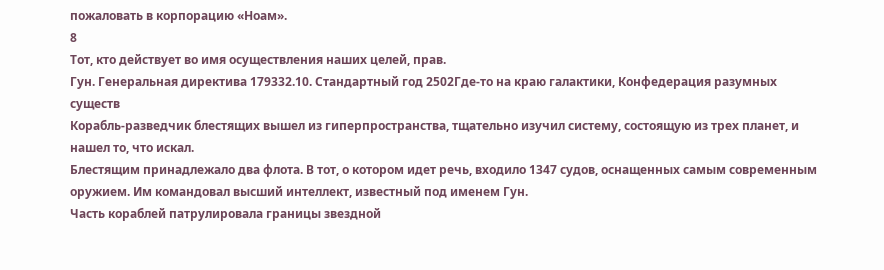пожаловать в корпорацию «Ноам».
8
Тот, кто действует во имя осуществления наших целей, прав.
Гун. Генеральная директива 179332.10. Стандартный год 2502Где-то на краю галактики, Конфедерация разумных существ
Корабль-разведчик блестящих вышел из гиперпространства, тщательно изучил систему, состоящую из трех планет, и нашел то, что искал.
Блестящим принадлежало два флота. В тот, о котором идет речь, входило 1347 судов, оснащенных самым современным оружием. Им командовал высший интеллект, известный под именем Гун.
Часть кораблей патрулировала границы звездной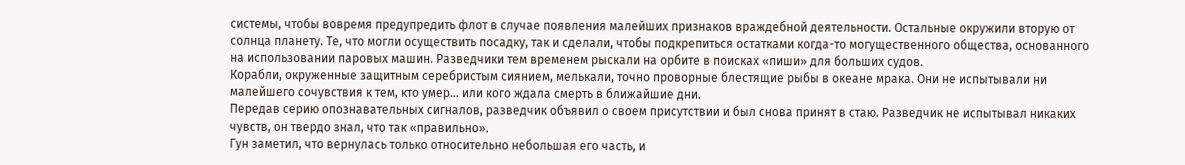системы, чтобы вовремя предупредить флот в случае появления малейших признаков враждебной деятельности. Остальные окружили вторую от солнца планету. Те, что могли осуществить посадку, так и сделали, чтобы подкрепиться остатками когда-то могущественного общества, основанного на использовании паровых машин. Разведчики тем временем рыскали на орбите в поисках «пиши» для больших судов.
Корабли, окруженные защитным серебристым сиянием, мелькали, точно проворные блестящие рыбы в океане мрака. Они не испытывали ни малейшего сочувствия к тем, кто умер... или кого ждала смерть в ближайшие дни.
Передав серию опознавательных сигналов, разведчик объявил о своем присутствии и был снова принят в стаю. Разведчик не испытывал никаких чувств, он твердо знал, что так «правильно».
Гун заметил, что вернулась только относительно небольшая его часть, и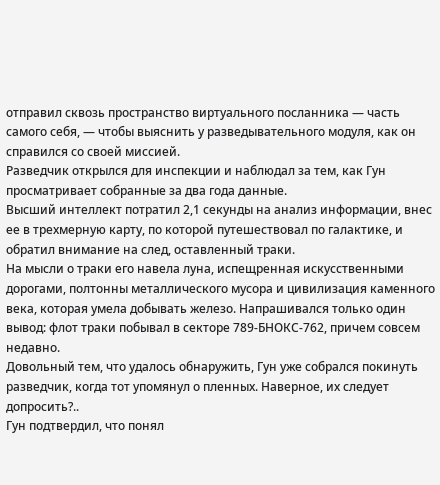отправил сквозь пространство виртуального посланника — часть самого себя, — чтобы выяснить у разведывательного модуля, как он справился со своей миссией.
Разведчик открылся для инспекции и наблюдал за тем, как Гун просматривает собранные за два года данные.
Высший интеллект потратил 2,1 секунды на анализ информации, внес ее в трехмерную карту, по которой путешествовал по галактике, и обратил внимание на след, оставленный траки.
На мысли о траки его навела луна, испещренная искусственными дорогами, полтонны металлического мусора и цивилизация каменного века, которая умела добывать железо. Напрашивался только один вывод: флот траки побывал в секторе 789-БНОКС-762, причем совсем недавно.
Довольный тем, что удалось обнаружить, Гун уже собрался покинуть разведчик, когда тот упомянул о пленных. Наверное, их следует допросить?..
Гун подтвердил, что понял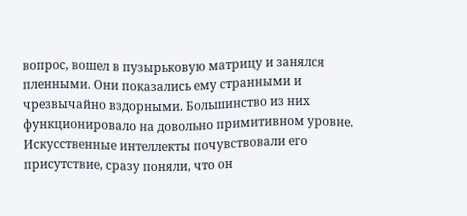вопрос, вошел в пузырьковую матрицу и занялся пленными. Они показались ему странными и чрезвычайно вздорными. Большинство из них функционировало на довольно примитивном уровне. Искусственные интеллекты почувствовали его присутствие, сразу поняли, что он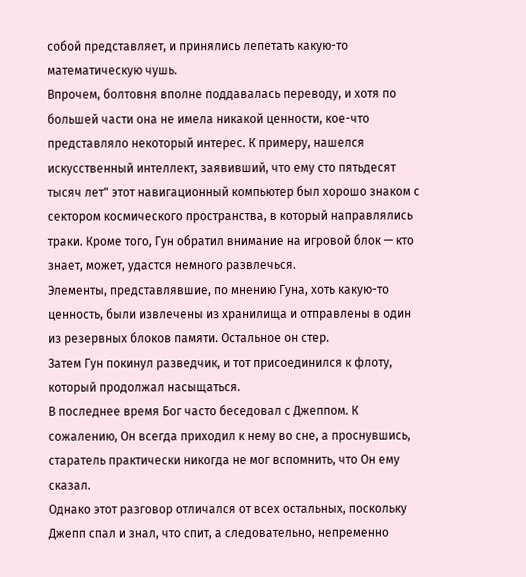собой представляет, и принялись лепетать какую-то математическую чушь.
Впрочем, болтовня вполне поддавалась переводу, и хотя по большей части она не имела никакой ценности, кое-что представляло некоторый интерес. К примеру, нашелся искусственный интеллект, заявивший, что ему сто пятьдесят тысяч лет" этот навигационный компьютер был хорошо знаком с сектором космического пространства, в который направлялись траки. Кроме того, Гун обратил внимание на игровой блок — кто знает, может, удастся немного развлечься.
Элементы, представлявшие, по мнению Гуна, хоть какую-то ценность, были извлечены из хранилища и отправлены в один из резервных блоков памяти. Остальное он стер.
Затем Гун покинул разведчик, и тот присоединился к флоту, который продолжал насыщаться.
В последнее время Бог часто беседовал с Джеппом. К сожалению, Он всегда приходил к нему во сне, а проснувшись, старатель практически никогда не мог вспомнить, что Он ему сказал.
Однако этот разговор отличался от всех остальных, поскольку Джепп спал и знал, что спит, а следовательно, непременно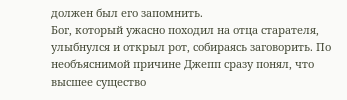должен был его запомнить.
Бог, который ужасно походил на отца старателя, улыбнулся и открыл рот, собираясь заговорить. По необъяснимой причине Джепп сразу понял, что высшее существо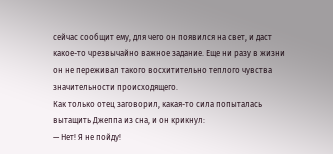сейчас сообщит ему, для чего он появился на свет, и даст какое-то чрезвычайно важное задание. Еще ни разу в жизни он не переживал такого восхитительно теплого чувства значительности происходящего.
Как только отец заговорил, какая-то сила попыталась вытащить Джеппа из сна, и он крикнул:
— Нет! Я не пойду!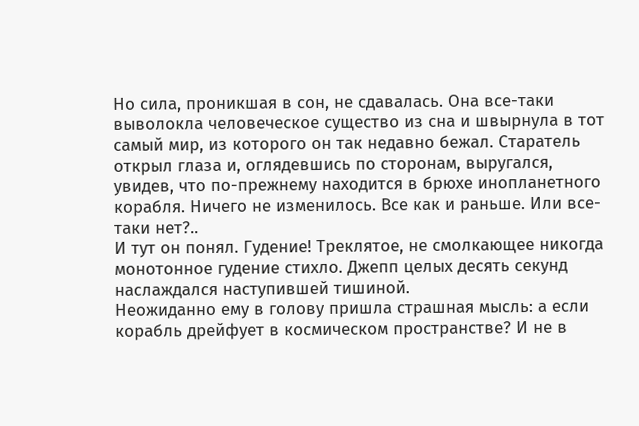Но сила, проникшая в сон, не сдавалась. Она все-таки выволокла человеческое существо из сна и швырнула в тот самый мир, из которого он так недавно бежал. Старатель открыл глаза и, оглядевшись по сторонам, выругался, увидев, что по-прежнему находится в брюхе инопланетного корабля. Ничего не изменилось. Все как и раньше. Или все-таки нет?..
И тут он понял. Гудение! Треклятое, не смолкающее никогда монотонное гудение стихло. Джепп целых десять секунд наслаждался наступившей тишиной.
Неожиданно ему в голову пришла страшная мысль: а если корабль дрейфует в космическом пространстве? И не в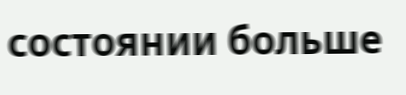состоянии больше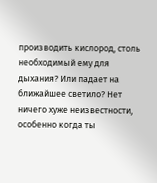производить кислород, столь необходимый ему для дыхания? Или падает на ближайшее светило? Нет ничего хуже неизвестности, особенно когда ты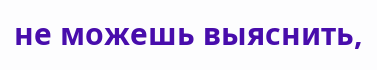не можешь выяснить,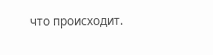что происходит.